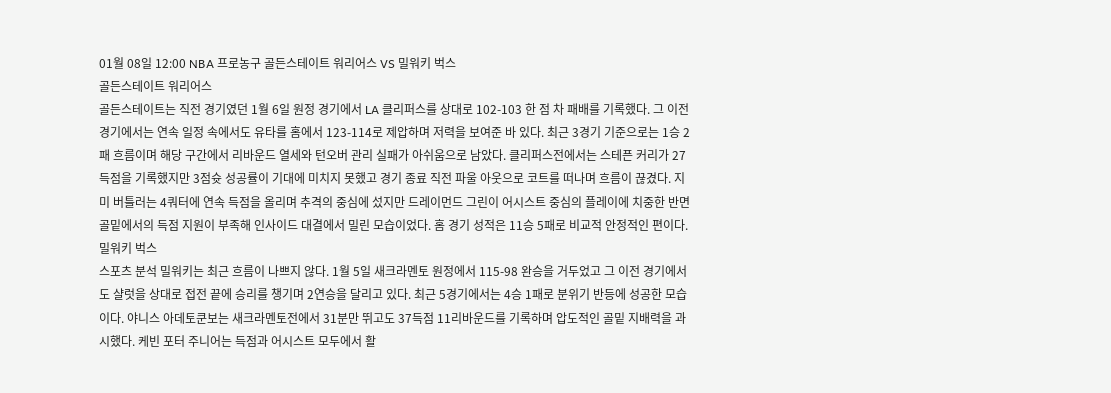01월 08일 12:00 NBA 프로농구 골든스테이트 워리어스 VS 밀워키 벅스
골든스테이트 워리어스
골든스테이트는 직전 경기였던 1월 6일 원정 경기에서 LA 클리퍼스를 상대로 102-103 한 점 차 패배를 기록했다. 그 이전 경기에서는 연속 일정 속에서도 유타를 홈에서 123-114로 제압하며 저력을 보여준 바 있다. 최근 3경기 기준으로는 1승 2패 흐름이며 해당 구간에서 리바운드 열세와 턴오버 관리 실패가 아쉬움으로 남았다. 클리퍼스전에서는 스테픈 커리가 27득점을 기록했지만 3점슛 성공률이 기대에 미치지 못했고 경기 종료 직전 파울 아웃으로 코트를 떠나며 흐름이 끊겼다. 지미 버틀러는 4쿼터에 연속 득점을 올리며 추격의 중심에 섰지만 드레이먼드 그린이 어시스트 중심의 플레이에 치중한 반면 골밑에서의 득점 지원이 부족해 인사이드 대결에서 밀린 모습이었다. 홈 경기 성적은 11승 5패로 비교적 안정적인 편이다.
밀워키 벅스
스포츠 분석 밀워키는 최근 흐름이 나쁘지 않다. 1월 5일 새크라멘토 원정에서 115-98 완승을 거두었고 그 이전 경기에서도 샬럿을 상대로 접전 끝에 승리를 챙기며 2연승을 달리고 있다. 최근 5경기에서는 4승 1패로 분위기 반등에 성공한 모습이다. 야니스 아데토쿤보는 새크라멘토전에서 31분만 뛰고도 37득점 11리바운드를 기록하며 압도적인 골밑 지배력을 과시했다. 케빈 포터 주니어는 득점과 어시스트 모두에서 활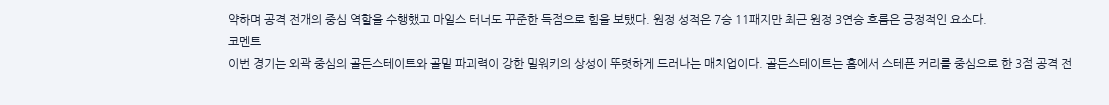약하며 공격 전개의 중심 역할을 수행했고 마일스 터너도 꾸준한 득점으로 힘을 보탰다. 원정 성적은 7승 11패지만 최근 원정 3연승 흐름은 긍정적인 요소다.
코멘트
이번 경기는 외곽 중심의 골든스테이트와 골밑 파괴력이 강한 밀워키의 상성이 뚜렷하게 드러나는 매치업이다. 골든스테이트는 홈에서 스테픈 커리를 중심으로 한 3점 공격 전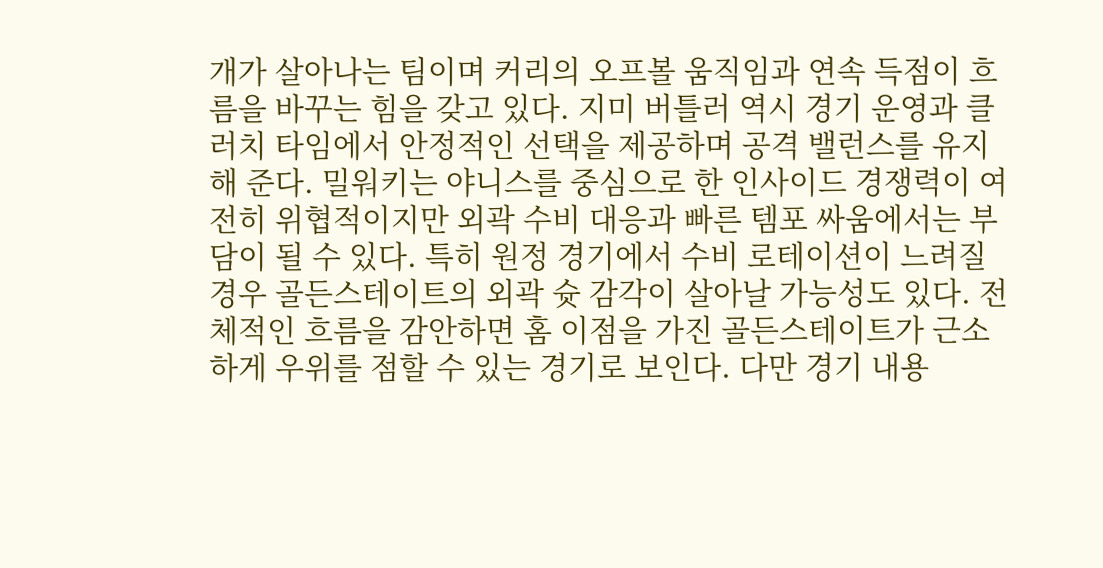개가 살아나는 팀이며 커리의 오프볼 움직임과 연속 득점이 흐름을 바꾸는 힘을 갖고 있다. 지미 버틀러 역시 경기 운영과 클러치 타임에서 안정적인 선택을 제공하며 공격 밸런스를 유지해 준다. 밀워키는 야니스를 중심으로 한 인사이드 경쟁력이 여전히 위협적이지만 외곽 수비 대응과 빠른 템포 싸움에서는 부담이 될 수 있다. 특히 원정 경기에서 수비 로테이션이 느려질 경우 골든스테이트의 외곽 슛 감각이 살아날 가능성도 있다. 전체적인 흐름을 감안하면 홈 이점을 가진 골든스테이트가 근소하게 우위를 점할 수 있는 경기로 보인다. 다만 경기 내용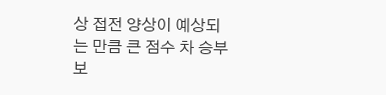상 접전 양상이 예상되는 만큼 큰 점수 차 승부보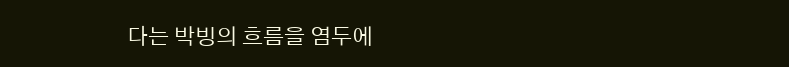다는 박빙의 흐름을 염두에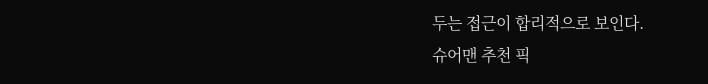두는 접근이 합리적으로 보인다.
슈어맨 추천 픽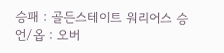승패 : 골든스테이트 워리어스 승
언/옵 : 오버